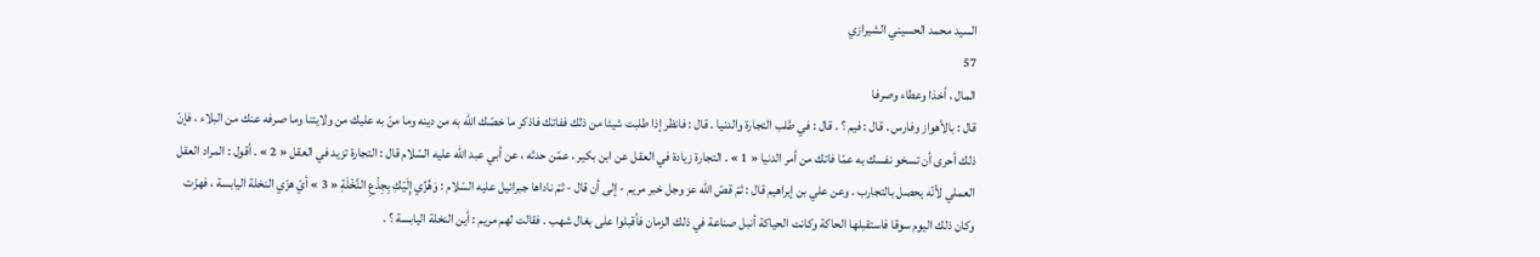السيد محمد الحسيني الشيرازي
57
المال ، أخذا وعطاء وصرفا
قال : بالأهواز وفارس . قال : فيم ؟ . قال : في طلب التجارة والدنيا . قال : فانظر إذا طلبت شيئا من ذلك ففاتك فاذكر ما خصّك اللّه به من دينه وما منّ به عليك من ولايتنا وما صرفه عنك من البلاء ، فإنّ ذلك أحرى أن تسخو نفسك به عمّا فاتك من أمر الدنيا « 1 » . التجارة زيادة في العقل عن ابن بكير ، عمّن حدثه ، عن أبي عبد اللّه عليه السّلام قال : التجارة تزيد في العقل « 2 » . أقول : المراد العقل العملي لأنّه يحصل بالتجارب . وعن علي بن إبراهيم قال : ثمّ قصّ اللّه عز وجل خبر مريم - إلى أن قال - ثمّ ناداها جبرائيل عليه السّلام : وَهُزِّي إِلَيْكِ بِجِذْعِ النَّخْلَةِ « 3 » أيّ هزّي النخلة اليابسة ، فهزّت وكان ذلك اليوم سوقا فاستقبلها الحاكة وكانت الحياكة أنبل صناعة في ذلك الزمان فأقبلوا على بغال شهب . فقالت لهم مريم : أين النخلة اليابسة ؟ .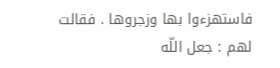فاستهزءوا بها وزجروها . فقالت لهم : جعل اللّه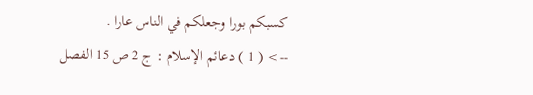كسبكم بورا وجعلكم في الناس عارا .
--> ( 1 ) دعائم الإسلام : ج 2 ص 15 الفصل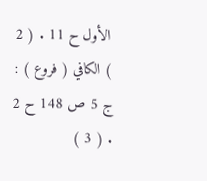الأول ح 11 . ( 2 ) الكافي ( فروع ) : ج 5 ص 148 ح 2 . ( 3 )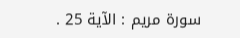سورة مريم : الآية 25 .